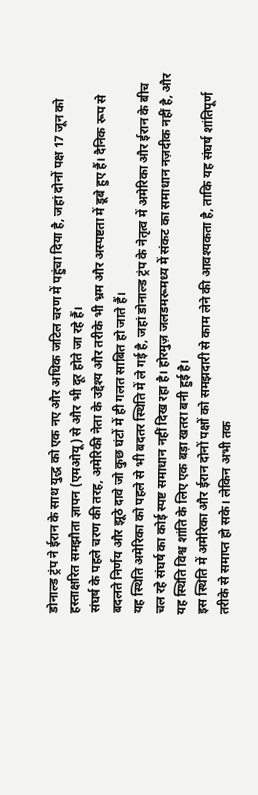डोनाल्ड ट्रंप ने ईरान के साथ युद्ध को एक नए और अधिक जटिल चरण में पहुंचा दिया है, जहां दोनों पक्ष 17 जून को हस्ताक्षरित समझौता ज्ञापन (एमओयू) से और भी दूर होते जा रहे हैं।
संघर्ष के पहले चरण की तरह, अमेरिकी नेता के उद्देश्य और तरीके भी भ्रम और अस्पष्टता में डूबे हुए हैं। दैनिक रूप से बदलते निर्णय और झूठे दावे जो कुछ घंटों में ही गलत साबित हो जाते हैं।
यह स्थिति अमेरिका को पहले से भी बदतर स्थिति में ले गई है, जहां डोनाल्ड ट्रंप के नेतृत्व में अमेरिका और ईरान के बीच चल रहे संघर्ष का कोई स्पष्ट समाधान नहीं दिख रहा है। होरमुज़ जलडमरूमध्य में संकट का समाधान नज़दीक नहीं है, और यह स्थिति विश्व शांति के लिए एक बड़ा खतरा बनी हुई है।
इस स्थिति में अमेरिका और ईरान दोनों पक्षों को समझदारी से काम लेने की आवश्यकता है, ताकि यह संघर्ष शांतिपूर्ण तरीके से समाप्त हो सके। लेकिन अभी तक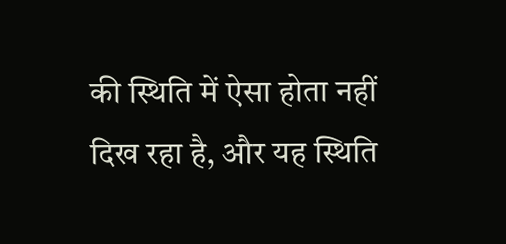की स्थिति में ऐसा होता नहीं दिख रहा है, और यह स्थिति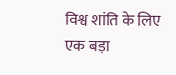विश्व शांति के लिए एक बड़ा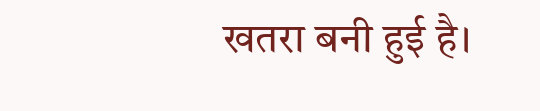खतरा बनी हुई है।